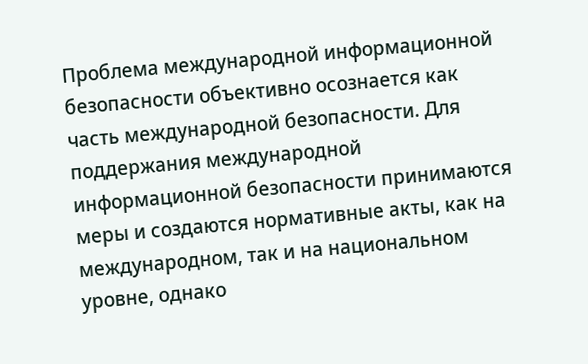Проблема международной информационной безопасности объективно осознается как часть международной безопасности. Для поддержания международной информационной безопасности принимаются меры и создаются нормативные акты, как на международном, так и на национальном уровне, однако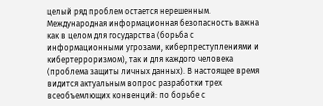целый ряд проблем остается нерешенным. Международная информационная безопасность важна как в целом для государства (борьба с информационными угрозами, киберпреступлениями и кибертерроризмом), так и для каждого человека (проблема защиты личных данных). В настоящее время видится актуальным вопрос разработки трех всеобъемлющих конвенций: по борьбе с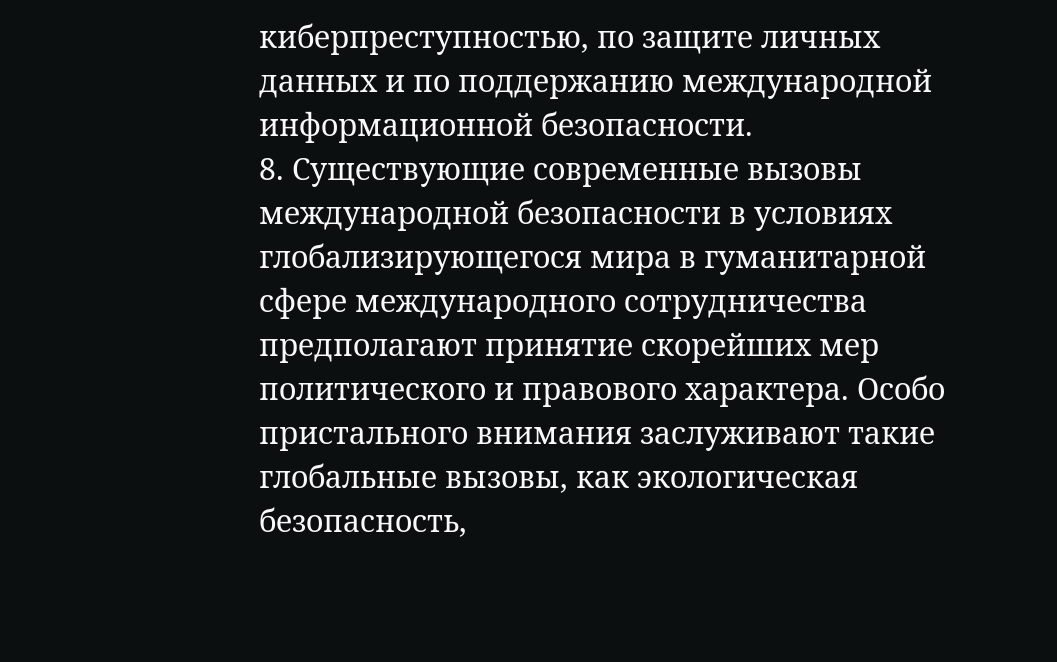киберпреступностью, по защите личных данных и по поддержанию международной информационной безопасности.
8. Существующие современные вызовы международной безопасности в условиях глобализирующегося мира в гуманитарной сфере международного сотрудничества предполагают принятие скорейших мер политического и правового характера. Особо пристального внимания заслуживают такие глобальные вызовы, как экологическая безопасность,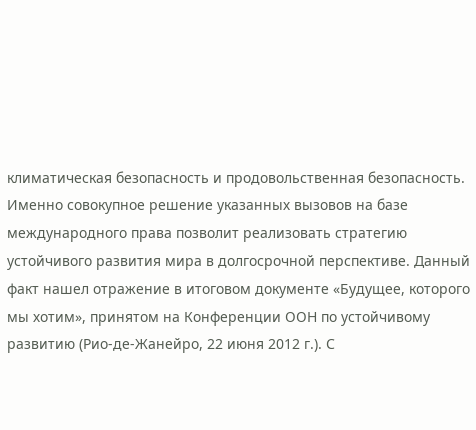климатическая безопасность и продовольственная безопасность. Именно совокупное решение указанных вызовов на базе международного права позволит реализовать стратегию устойчивого развития мира в долгосрочной перспективе. Данный факт нашел отражение в итоговом документе «Будущее, которого мы хотим», принятом на Конференции ООН по устойчивому развитию (Рио-де-Жанейро, 22 июня 2012 г.). С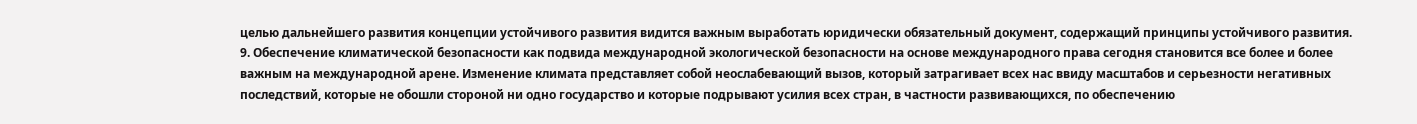целью дальнейшего развития концепции устойчивого развития видится важным выработать юридически обязательный документ, содержащий принципы устойчивого развития.
9. Обеспечение климатической безопасности как подвида международной экологической безопасности на основе международного права сегодня становится все более и более важным на международной арене. Изменение климата представляет собой неослабевающий вызов, который затрагивает всех нас ввиду масштабов и серьезности негативных последствий, которые не обошли стороной ни одно государство и которые подрывают усилия всех стран, в частности развивающихся, по обеспечению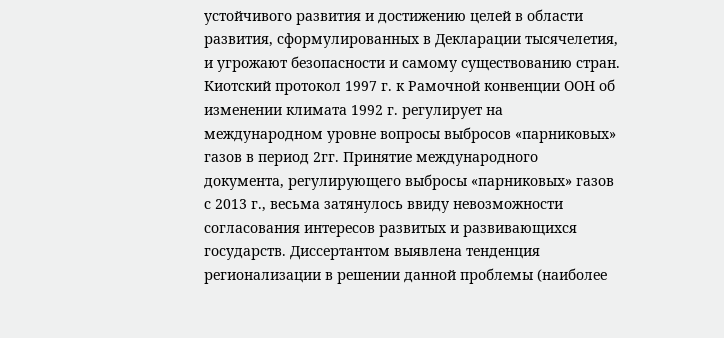устойчивого развития и достижению целей в области развития, сформулированных в Декларации тысячелетия, и угрожают безопасности и самому существованию стран. Киотский протокол 1997 г. к Рамочной конвенции ООН об изменении климата 1992 г. регулирует на международном уровне вопросы выбросов «парниковых» газов в период 2гг. Принятие международного документа, регулирующего выбросы «парниковых» газов с 2013 г., весьма затянулось ввиду невозможности согласования интересов развитых и развивающихся государств. Диссертантом выявлена тенденция регионализации в решении данной проблемы (наиболее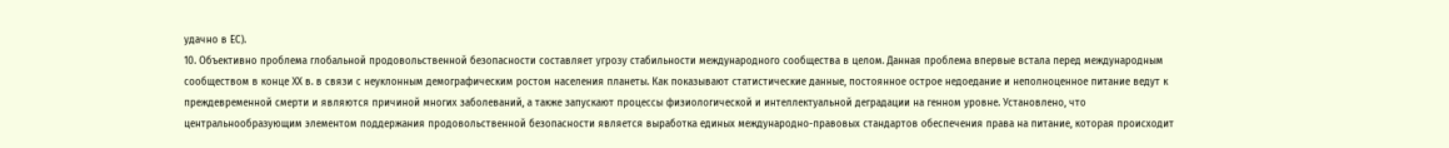удачно в ЕС).
10. Объективно проблема глобальной продовольственной безопасности составляет угрозу стабильности международного сообщества в целом. Данная проблема впервые встала перед международным сообществом в конце ХХ в. в связи с неуклонным демографическим ростом населения планеты. Как показывают статистические данные, постоянное острое недоедание и неполноценное питание ведут к преждевременной смерти и являются причиной многих заболеваний, а также запускают процессы физиологической и интеллектуальной деградации на генном уровне. Установлено, что центральнообразующим элементом поддержания продовольственной безопасности является выработка единых международно-правовых стандартов обеспечения права на питание, которая происходит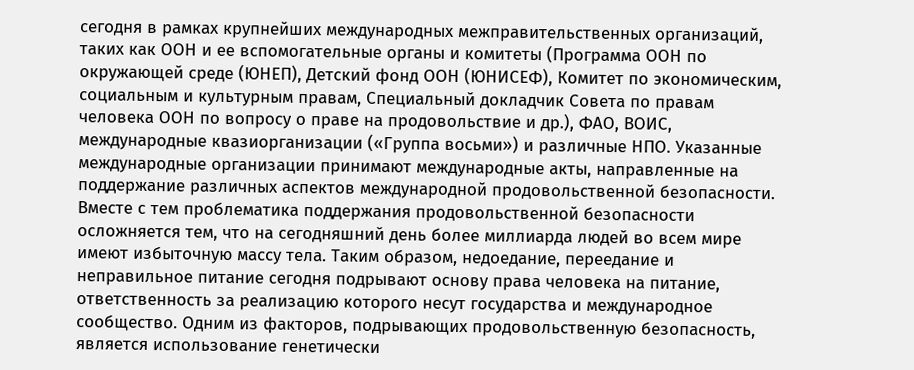сегодня в рамках крупнейших международных межправительственных организаций, таких как ООН и ее вспомогательные органы и комитеты (Программа ООН по окружающей среде (ЮНЕП), Детский фонд ООН (ЮНИСЕФ), Комитет по экономическим, социальным и культурным правам, Специальный докладчик Совета по правам человека ООН по вопросу о праве на продовольствие и др.), ФАО, ВОИС, международные квазиорганизации («Группа восьми») и различные НПО. Указанные международные организации принимают международные акты, направленные на поддержание различных аспектов международной продовольственной безопасности.
Вместе с тем проблематика поддержания продовольственной безопасности осложняется тем, что на сегодняшний день более миллиарда людей во всем мире имеют избыточную массу тела. Таким образом, недоедание, переедание и неправильное питание сегодня подрывают основу права человека на питание, ответственность за реализацию которого несут государства и международное сообщество. Одним из факторов, подрывающих продовольственную безопасность, является использование генетически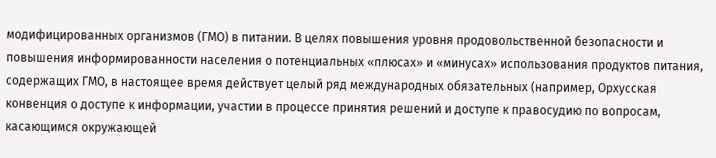модифицированных организмов (ГМО) в питании. В целях повышения уровня продовольственной безопасности и повышения информированности населения о потенциальных «плюсах» и «минусах» использования продуктов питания, содержащих ГМО, в настоящее время действует целый ряд международных обязательных (например, Орхусская конвенция о доступе к информации, участии в процессе принятия решений и доступе к правосудию по вопросам, касающимся окружающей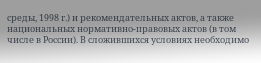среды, 1998 г.) и рекомендательных актов, а также национальных нормативно-правовых актов (в том числе в России). В сложившихся условиях необходимо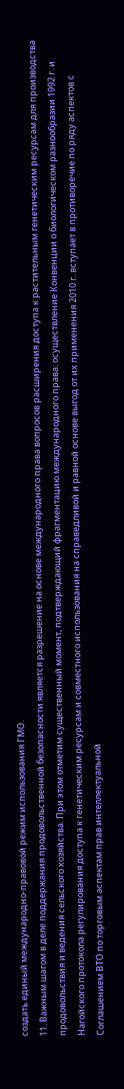создать единый международно-правовой режим использования ГМО.
11. Важным шагом в деле поддержания продовольственной безопасности является разрешение на основе международного права вопросов расширения доступа к растительным генетическим ресурсам для производства продовольствия и ведения сельского хозяйства. При этом отметим существенный момент, подтверждающий фрагментацию международного права: осуществление Конвенции о биологическом разнообразии 1992 г. и Нагойского протокола регулирования доступа к генетическим ресурсам и совместного использования на справедливой и равной основе выгод от их применения 2010 г. вступает в противоречие по ряду аспектов с Соглашением ВТО по торговым аспектам прав интеллектуальной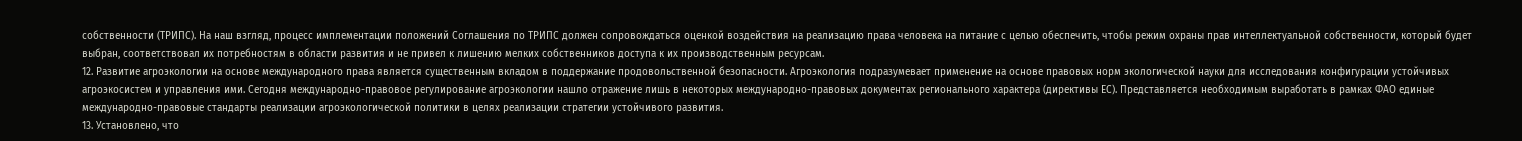собственности (ТРИПС). На наш взгляд, процесс имплементации положений Соглашения по ТРИПС должен сопровождаться оценкой воздействия на реализацию права человека на питание с целью обеспечить, чтобы режим охраны прав интеллектуальной собственности, который будет выбран, соответствовал их потребностям в области развития и не привел к лишению мелких собственников доступа к их производственным ресурсам.
12. Развитие агроэкологии на основе международного права является существенным вкладом в поддержание продовольственной безопасности. Агроэкология подразумевает применение на основе правовых норм экологической науки для исследования конфигурации устойчивых агроэкосистем и управления ими. Сегодня международно-правовое регулирование агроэкологии нашло отражение лишь в некоторых международно-правовых документах регионального характера (директивы ЕС). Представляется необходимым выработать в рамках ФАО единые международно-правовые стандарты реализации агроэкологической политики в целях реализации стратегии устойчивого развития.
13. Установлено, что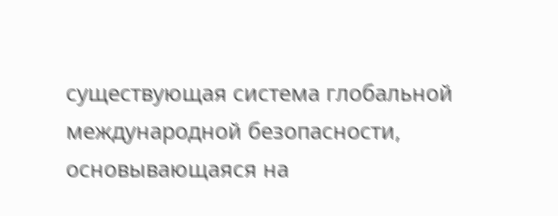существующая система глобальной международной безопасности, основывающаяся на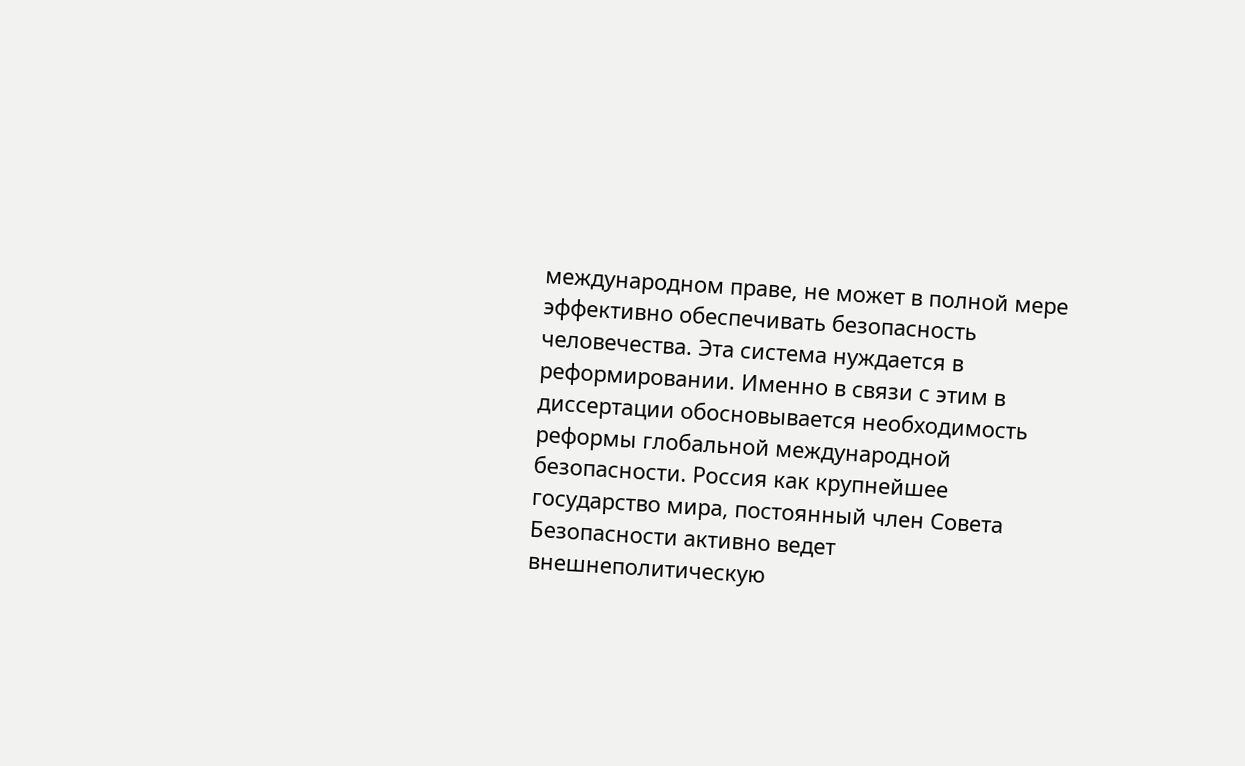международном праве, не может в полной мере эффективно обеспечивать безопасность человечества. Эта система нуждается в реформировании. Именно в связи с этим в диссертации обосновывается необходимость реформы глобальной международной безопасности. Россия как крупнейшее государство мира, постоянный член Совета Безопасности активно ведет внешнеполитическую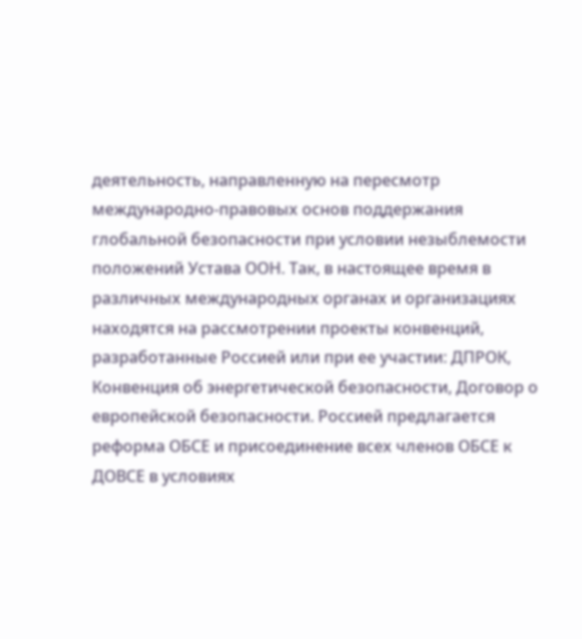деятельность, направленную на пересмотр международно-правовых основ поддержания глобальной безопасности при условии незыблемости положений Устава ООН. Так, в настоящее время в различных международных органах и организациях находятся на рассмотрении проекты конвенций, разработанные Россией или при ее участии: ДПРОК, Конвенция об энергетической безопасности, Договор о европейской безопасности. Россией предлагается реформа ОБСЕ и присоединение всех членов ОБСЕ к ДОВСЕ в условиях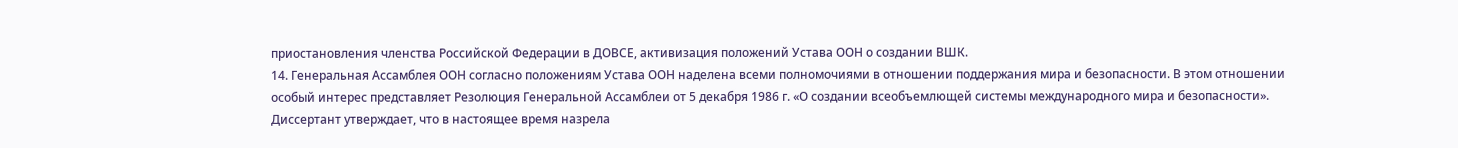приостановления членства Российской Федерации в ДОВСЕ, активизация положений Устава ООН о создании ВШК.
14. Генеральная Ассамблея ООН согласно положениям Устава ООН наделена всеми полномочиями в отношении поддержания мира и безопасности. В этом отношении особый интерес представляет Резолюция Генеральной Ассамблеи от 5 декабря 1986 г. «О создании всеобъемлющей системы международного мира и безопасности». Диссертант утверждает, что в настоящее время назрела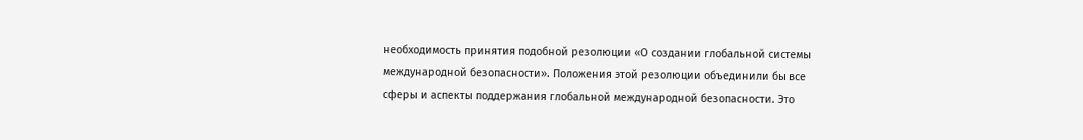необходимость принятия подобной резолюции «О создании глобальной системы международной безопасности». Положения этой резолюции объединили бы все сферы и аспекты поддержания глобальной международной безопасности. Это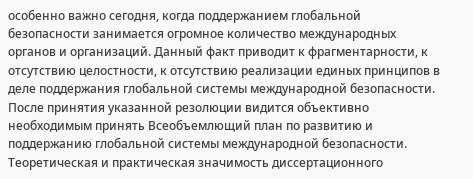особенно важно сегодня, когда поддержанием глобальной безопасности занимается огромное количество международных органов и организаций. Данный факт приводит к фрагментарности, к отсутствию целостности, к отсутствию реализации единых принципов в деле поддержания глобальной системы международной безопасности. После принятия указанной резолюции видится объективно необходимым принять Всеобъемлющий план по развитию и поддержанию глобальной системы международной безопасности.
Теоретическая и практическая значимость диссертационного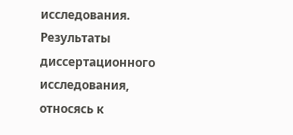исследования. Результаты диссертационного исследования, относясь к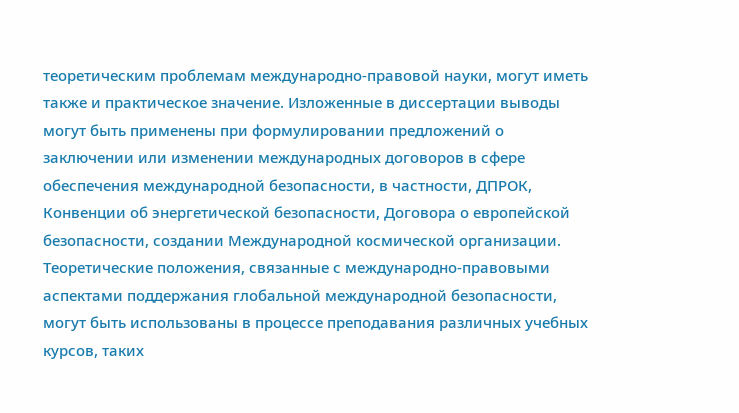теоретическим проблемам международно-правовой науки, могут иметь также и практическое значение. Изложенные в диссертации выводы могут быть применены при формулировании предложений о заключении или изменении международных договоров в сфере обеспечения международной безопасности, в частности, ДПРОК, Конвенции об энергетической безопасности, Договора о европейской безопасности, создании Международной космической организации.
Теоретические положения, связанные с международно-правовыми аспектами поддержания глобальной международной безопасности, могут быть использованы в процессе преподавания различных учебных курсов, таких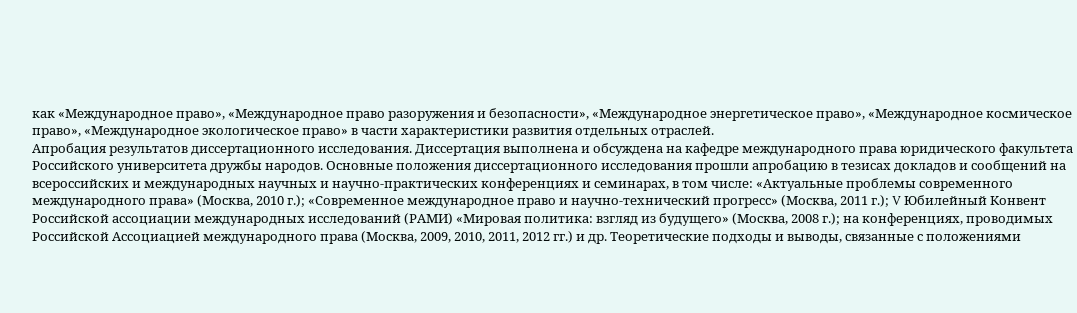как «Международное право», «Международное право разоружения и безопасности», «Международное энергетическое право», «Международное космическое право», «Международное экологическое право» в части характеристики развития отдельных отраслей.
Апробация результатов диссертационного исследования. Диссертация выполнена и обсуждена на кафедре международного права юридического факультета Российского университета дружбы народов. Основные положения диссертационного исследования прошли апробацию в тезисах докладов и сообщений на всероссийских и международных научных и научно-практических конференциях и семинарах, в том числе: «Актуальные проблемы современного международного права» (Москва, 2010 г.); «Современное международное право и научно-технический прогресс» (Москва, 2011 г.); V Юбилейный Конвент Российской ассоциации международных исследований (РАМИ) «Мировая политика: взгляд из будущего» (Москва, 2008 г.); на конференциях, проводимых Российской Ассоциацией международного права (Москва, 2009, 2010, 2011, 2012 гг.) и др. Теоретические подходы и выводы, связанные с положениями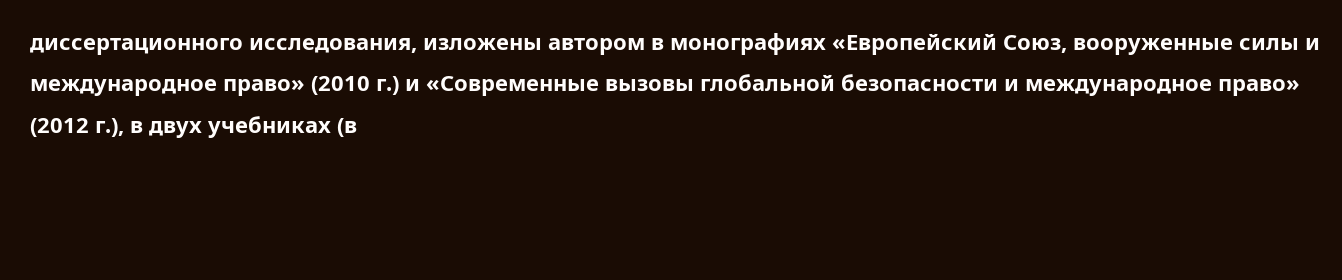диссертационного исследования, изложены автором в монографиях «Европейский Союз, вооруженные силы и международное право» (2010 г.) и «Современные вызовы глобальной безопасности и международное право» (2012 г.), в двух учебниках (в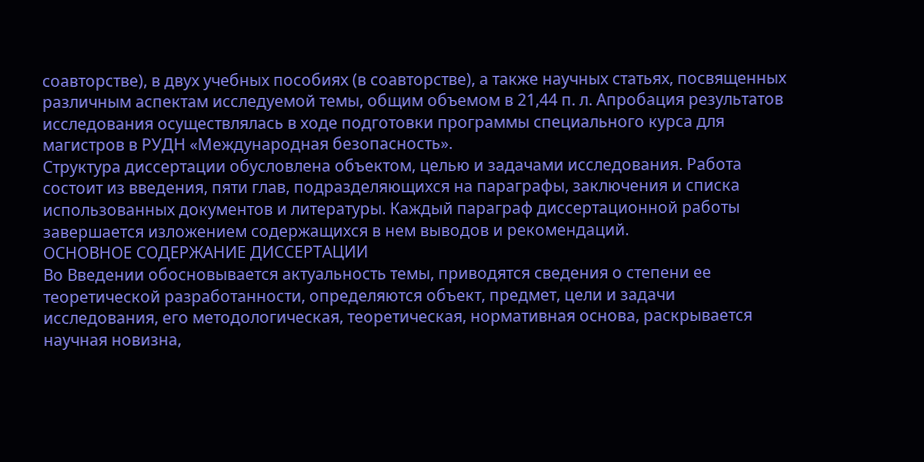соавторстве), в двух учебных пособиях (в соавторстве), а также научных статьях, посвященных различным аспектам исследуемой темы, общим объемом в 21,44 п. л. Апробация результатов исследования осуществлялась в ходе подготовки программы специального курса для магистров в РУДН «Международная безопасность».
Структура диссертации обусловлена объектом, целью и задачами исследования. Работа состоит из введения, пяти глав, подразделяющихся на параграфы, заключения и списка использованных документов и литературы. Каждый параграф диссертационной работы завершается изложением содержащихся в нем выводов и рекомендаций.
ОСНОВНОЕ СОДЕРЖАНИЕ ДИССЕРТАЦИИ
Во Введении обосновывается актуальность темы, приводятся сведения о степени ее теоретической разработанности, определяются объект, предмет, цели и задачи исследования, его методологическая, теоретическая, нормативная основа, раскрывается научная новизна,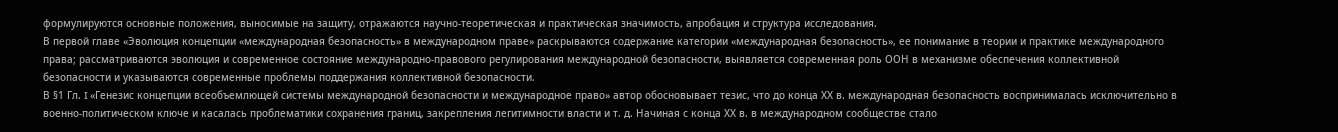формулируются основные положения, выносимые на защиту, отражаются научно-теоретическая и практическая значимость, апробация и структура исследования.
В первой главе «Эволюция концепции «международная безопасность» в международном праве» раскрываются содержание категории «международная безопасность», ее понимание в теории и практике международного права; рассматриваются эволюция и современное состояние международно-правового регулирования международной безопасности, выявляется современная роль ООН в механизме обеспечения коллективной безопасности и указываются современные проблемы поддержания коллективной безопасности.
В §1 Гл. I «Генезис концепции всеобъемлющей системы международной безопасности и международное право» автор обосновывает тезис, что до конца ХХ в. международная безопасность воспринималась исключительно в военно-политическом ключе и касалась проблематики сохранения границ, закрепления легитимности власти и т. д. Начиная с конца ХХ в. в международном сообществе стало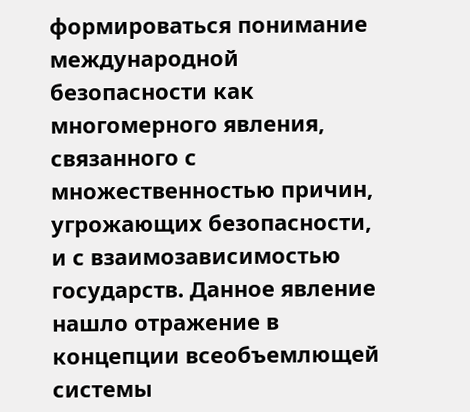формироваться понимание международной безопасности как многомерного явления, связанного с множественностью причин, угрожающих безопасности, и с взаимозависимостью государств. Данное явление нашло отражение в концепции всеобъемлющей системы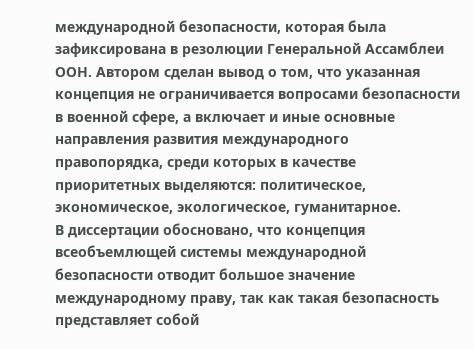международной безопасности, которая была зафиксирована в резолюции Генеральной Ассамблеи ООН. Автором сделан вывод о том, что указанная концепция не ограничивается вопросами безопасности в военной сфере, а включает и иные основные направления развития международного правопорядка, среди которых в качестве приоритетных выделяются: политическое, экономическое, экологическое, гуманитарное.
В диссертации обосновано, что концепция всеобъемлющей системы международной безопасности отводит большое значение международному праву, так как такая безопасность представляет собой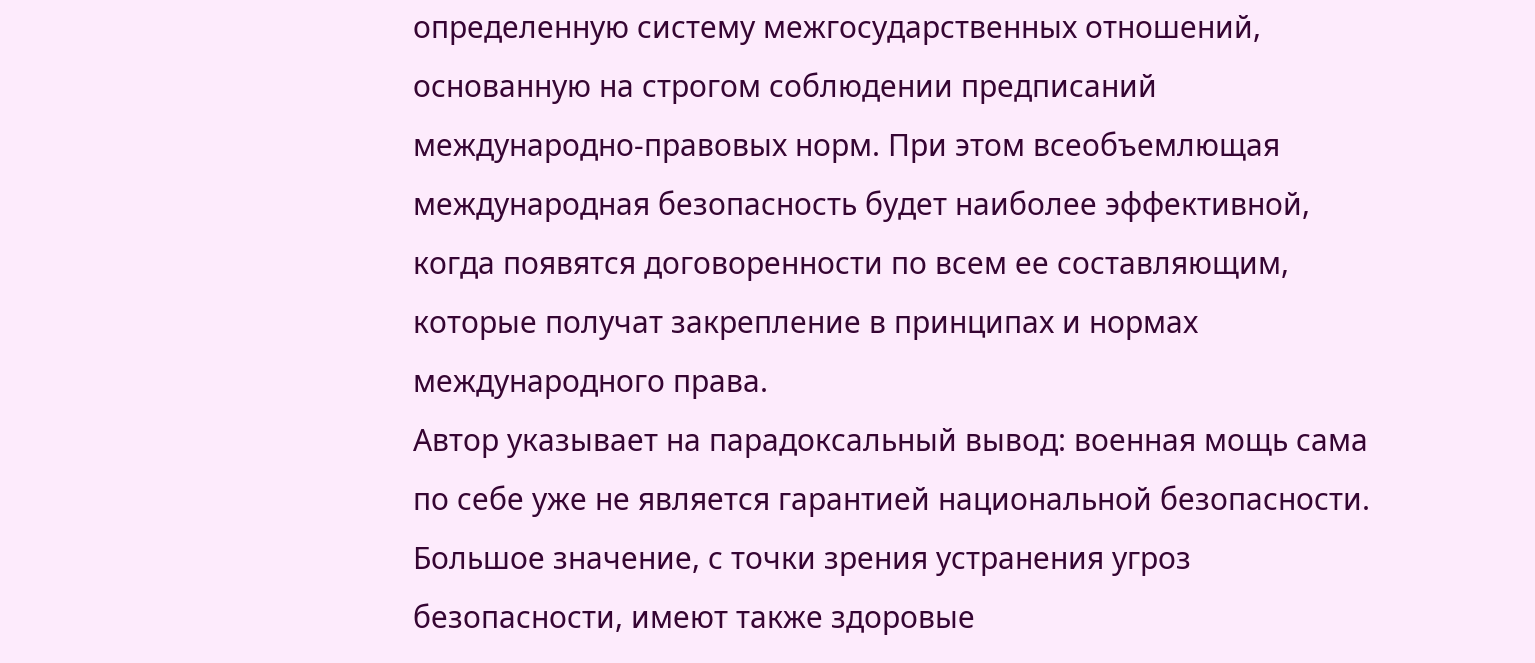определенную систему межгосударственных отношений, основанную на строгом соблюдении предписаний международно-правовых норм. При этом всеобъемлющая международная безопасность будет наиболее эффективной, когда появятся договоренности по всем ее составляющим, которые получат закрепление в принципах и нормах международного права.
Автор указывает на парадоксальный вывод: военная мощь сама по себе уже не является гарантией национальной безопасности. Большое значение, с точки зрения устранения угроз безопасности, имеют также здоровые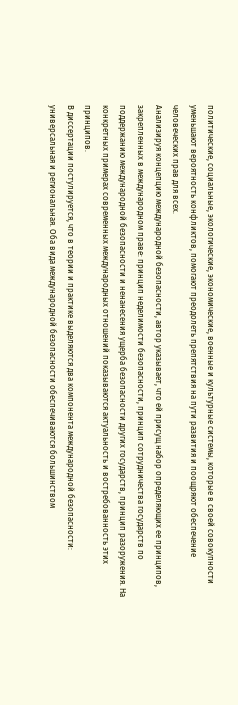политические, социальные, экологические, экономические, военные и культурные системы, которые в своей совокупности уменьшают вероятность конфликтов, помогают преодолеть препятствия на пути развития и поощряют обеспечение человеческих прав для всех.
Анализируя концепцию международной безопасности, автор указывает, что ей присущ набор определяющих ее принципов, закрепленных в международном праве: принцип неделимости безопасности, принцип сотрудничества государств по поддержанию международной безопасности и ненанесения ущерба безопасности других государств, принцип разоружения. На конкретных примерах современных международных отношений показываются актуальность и востребованность этих принципов.
В диссертации постулируется, что в теории и практике выделяются два компонента международной безопасности: универсальная и региональная. Оба вида международной безопасности обеспечиваются большинством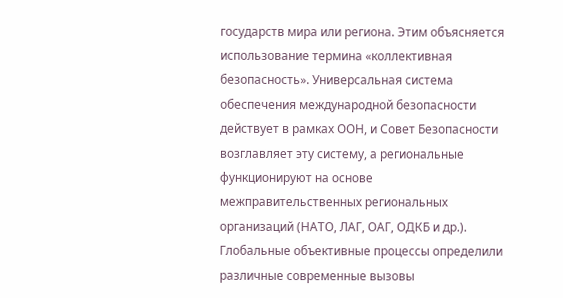государств мира или региона. Этим объясняется использование термина «коллективная безопасность». Универсальная система обеспечения международной безопасности действует в рамках ООН, и Совет Безопасности возглавляет эту систему, а региональные функционируют на основе межправительственных региональных организаций (НАТО, ЛАГ, ОАГ, ОДКБ и др.).
Глобальные объективные процессы определили различные современные вызовы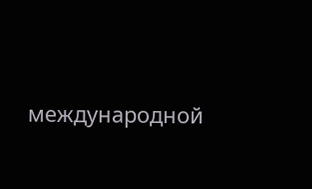международной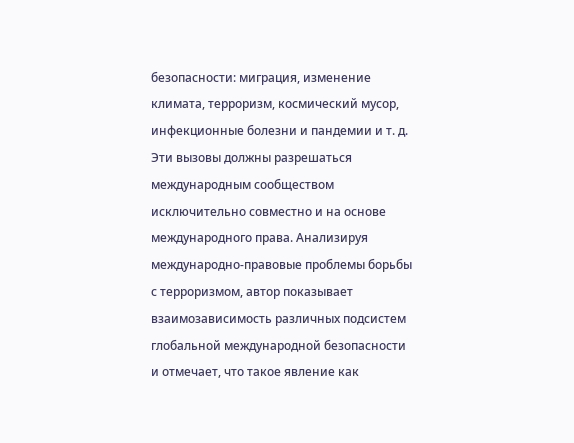безопасности: миграция, изменение климата, терроризм, космический мусор, инфекционные болезни и пандемии и т. д. Эти вызовы должны разрешаться международным сообществом исключительно совместно и на основе международного права. Анализируя международно-правовые проблемы борьбы с терроризмом, автор показывает взаимозависимость различных подсистем глобальной международной безопасности и отмечает, что такое явление как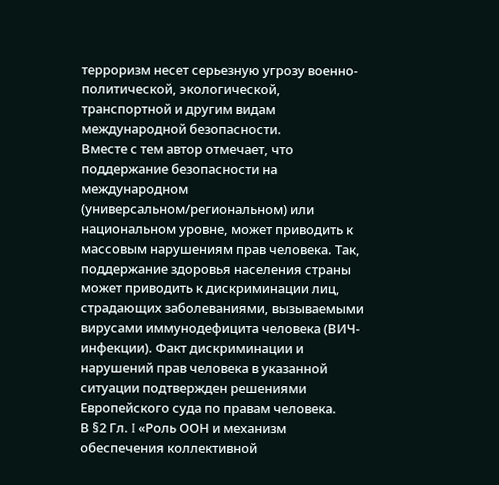терроризм несет серьезную угрозу военно-политической, экологической, транспортной и другим видам международной безопасности.
Вместе с тем автор отмечает, что поддержание безопасности на международном (универсальном/региональном) или национальном уровне, может приводить к массовым нарушениям прав человека. Так, поддержание здоровья населения страны может приводить к дискриминации лиц, страдающих заболеваниями, вызываемыми вирусами иммунодефицита человека (ВИЧ-инфекции). Факт дискриминации и нарушений прав человека в указанной ситуации подтвержден решениями Европейского суда по правам человека.
В §2 Гл. I «Роль ООН и механизм обеспечения коллективной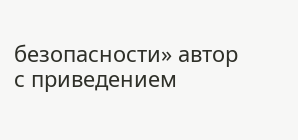безопасности» автор с приведением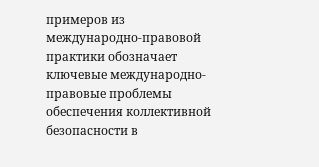примеров из международно-правовой практики обозначает ключевые международно-правовые проблемы обеспечения коллективной безопасности в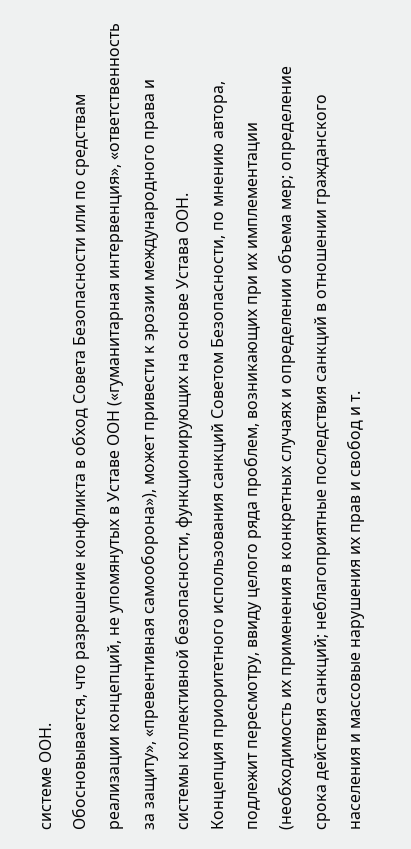системе ООН.
Обосновывается, что разрешение конфликта в обход Совета Безопасности или по средствам реализации концепций, не упомянутых в Уставе ООН («гуманитарная интервенция», «ответственность за защиту», «превентивная самооборона»), может привести к эрозии международного права и системы коллективной безопасности, функционирующих на основе Устава ООН.
Концепция приоритетного использования санкций Советом Безопасности, по мнению автора, подлежит пересмотру, ввиду целого ряда проблем, возникающих при их имплементации (необходимость их применения в конкретных случаях и определении объема мер; определение срока действия санкций; неблагоприятные последствия санкций в отношении гражданского населения и массовые нарушения их прав и свобод и т.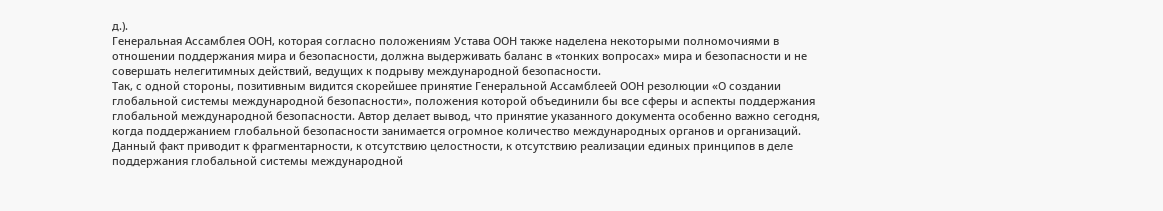д.).
Генеральная Ассамблея ООН, которая согласно положениям Устава ООН также наделена некоторыми полномочиями в отношении поддержания мира и безопасности, должна выдерживать баланс в «тонких вопросах» мира и безопасности и не совершать нелегитимных действий, ведущих к подрыву международной безопасности.
Так, с одной стороны, позитивным видится скорейшее принятие Генеральной Ассамблеей ООН резолюции «О создании глобальной системы международной безопасности», положения которой объединили бы все сферы и аспекты поддержания глобальной международной безопасности. Автор делает вывод, что принятие указанного документа особенно важно сегодня, когда поддержанием глобальной безопасности занимается огромное количество международных органов и организаций. Данный факт приводит к фрагментарности, к отсутствию целостности, к отсутствию реализации единых принципов в деле поддержания глобальной системы международной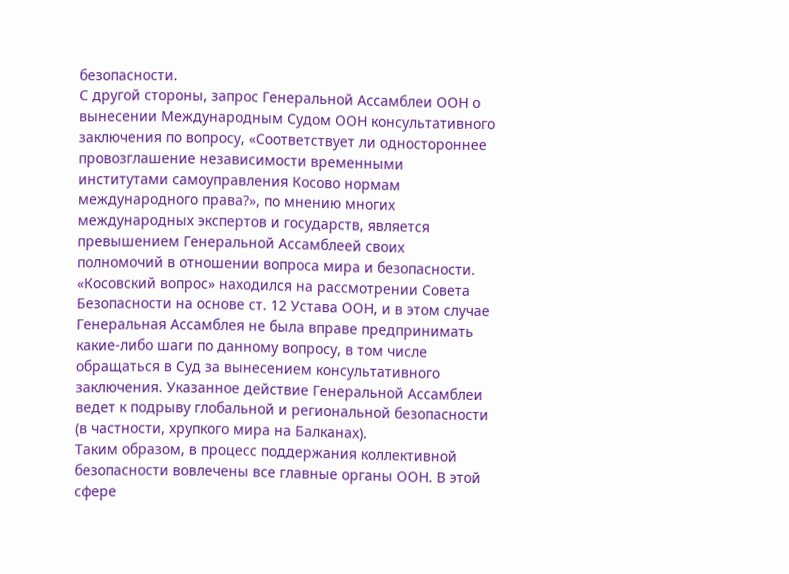безопасности.
С другой стороны, запрос Генеральной Ассамблеи ООН о вынесении Международным Судом ООН консультативного заключения по вопросу, «Соответствует ли одностороннее провозглашение независимости временными институтами самоуправления Косово нормам международного права?», по мнению многих международных экспертов и государств, является превышением Генеральной Ассамблеей своих полномочий в отношении вопроса мира и безопасности. «Косовский вопрос» находился на рассмотрении Совета Безопасности на основе ст. 12 Устава ООН, и в этом случае Генеральная Ассамблея не была вправе предпринимать какие-либо шаги по данному вопросу, в том числе обращаться в Суд за вынесением консультативного заключения. Указанное действие Генеральной Ассамблеи ведет к подрыву глобальной и региональной безопасности (в частности, хрупкого мира на Балканах).
Таким образом, в процесс поддержания коллективной безопасности вовлечены все главные органы ООН. В этой сфере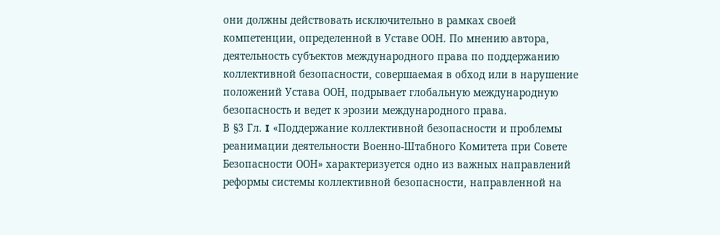они должны действовать исключительно в рамках своей компетенции, определенной в Уставе ООН. По мнению автора, деятельность субъектов международного права по поддержанию коллективной безопасности, совершаемая в обход или в нарушение положений Устава ООН, подрывает глобальную международную безопасность и ведет к эрозии международного права.
В §3 Гл. I «Поддержание коллективной безопасности и проблемы реанимации деятельности Военно-Штабного Комитета при Совете Безопасности ООН» характеризуется одно из важных направлений реформы системы коллективной безопасности, направленной на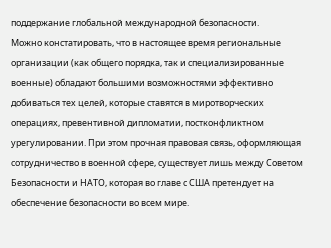поддержание глобальной международной безопасности.
Можно констатировать, что в настоящее время региональные организации (как общего порядка, так и специализированные военные) обладают большими возможностями эффективно добиваться тех целей, которые ставятся в миротворческих операциях, превентивной дипломатии, постконфликтном урегулировании. При этом прочная правовая связь, оформляющая сотрудничество в военной сфере, существует лишь между Советом Безопасности и НАТО, которая во главе с США претендует на обеспечение безопасности во всем мире.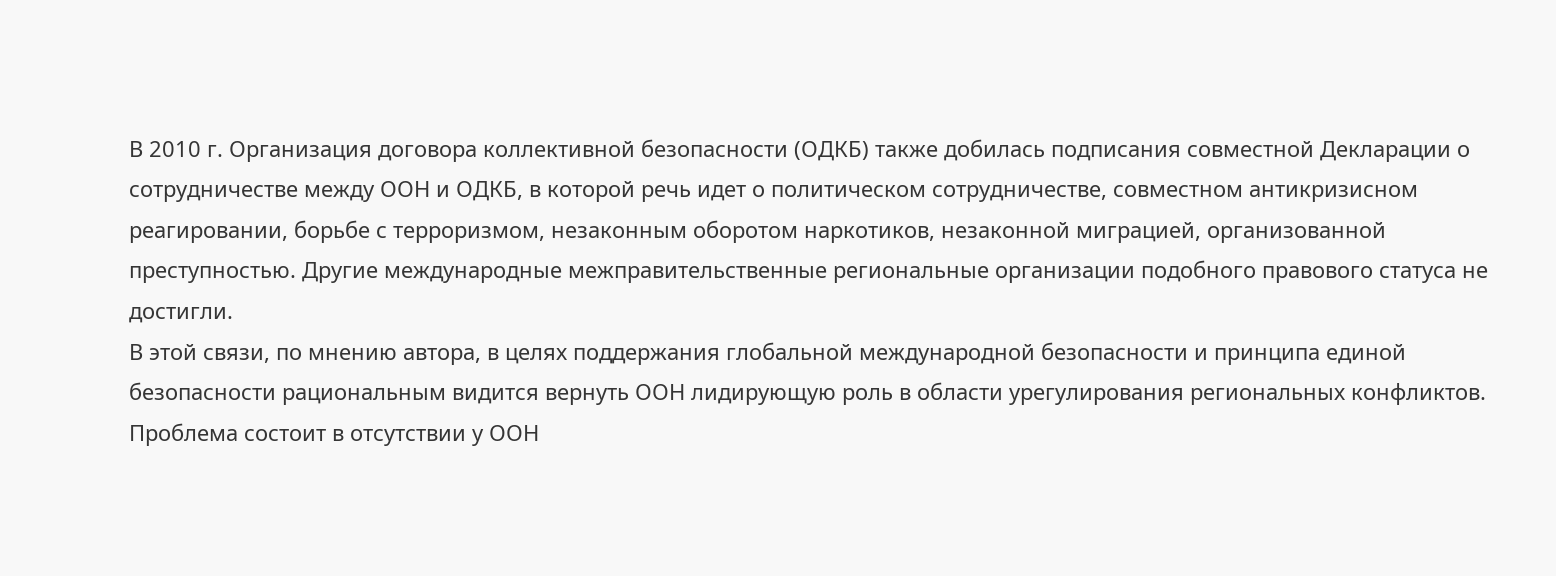В 2010 г. Организация договора коллективной безопасности (ОДКБ) также добилась подписания совместной Декларации о сотрудничестве между ООН и ОДКБ, в которой речь идет о политическом сотрудничестве, совместном антикризисном реагировании, борьбе с терроризмом, незаконным оборотом наркотиков, незаконной миграцией, организованной преступностью. Другие международные межправительственные региональные организации подобного правового статуса не достигли.
В этой связи, по мнению автора, в целях поддержания глобальной международной безопасности и принципа единой безопасности рациональным видится вернуть ООН лидирующую роль в области урегулирования региональных конфликтов. Проблема состоит в отсутствии у ООН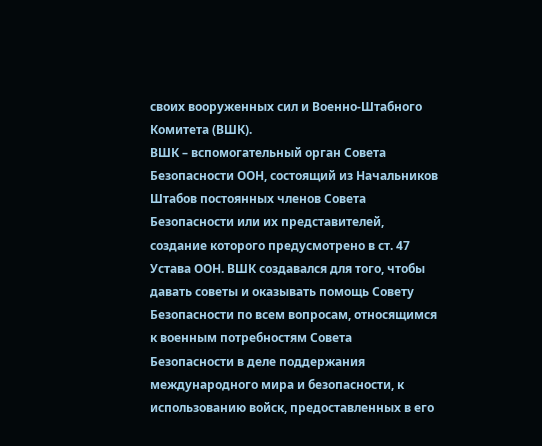своих вооруженных сил и Военно-Штабного Комитета (ВШК).
ВШК – вспомогательный орган Совета Безопасности ООН, состоящий из Начальников Штабов постоянных членов Совета Безопасности или их представителей, создание которого предусмотрено в ст. 47 Устава ООН. ВШК создавался для того, чтобы давать советы и оказывать помощь Совету Безопасности по всем вопросам, относящимся к военным потребностям Совета Безопасности в деле поддержания международного мира и безопасности, к использованию войск, предоставленных в его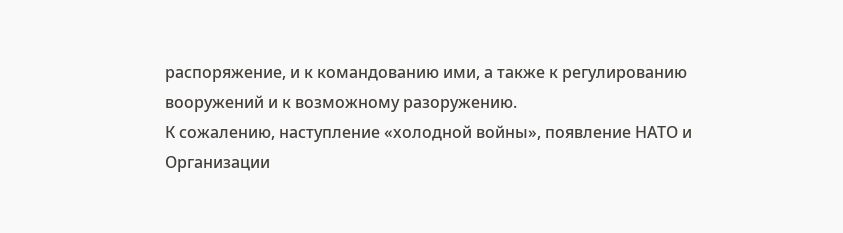распоряжение, и к командованию ими, а также к регулированию вооружений и к возможному разоружению.
К сожалению, наступление «холодной войны», появление НАТО и Организации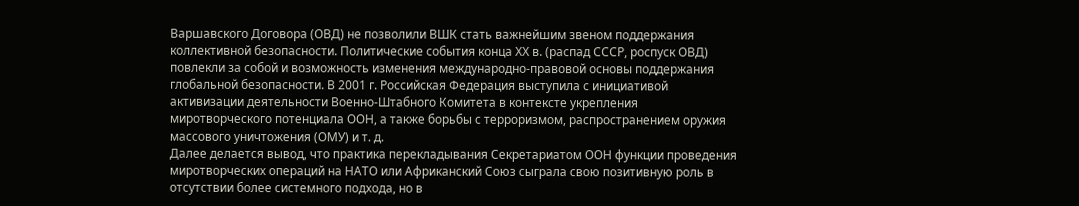Варшавского Договора (ОВД) не позволили ВШК стать важнейшим звеном поддержания коллективной безопасности. Политические события конца ХХ в. (распад СССР, роспуск ОВД) повлекли за собой и возможность изменения международно-правовой основы поддержания глобальной безопасности. В 2001 г. Российская Федерация выступила с инициативой активизации деятельности Военно-Штабного Комитета в контексте укрепления миротворческого потенциала ООН, а также борьбы с терроризмом, распространением оружия массового уничтожения (ОМУ) и т. д.
Далее делается вывод, что практика перекладывания Секретариатом ООН функции проведения миротворческих операций на НАТО или Африканский Союз сыграла свою позитивную роль в отсутствии более системного подхода, но в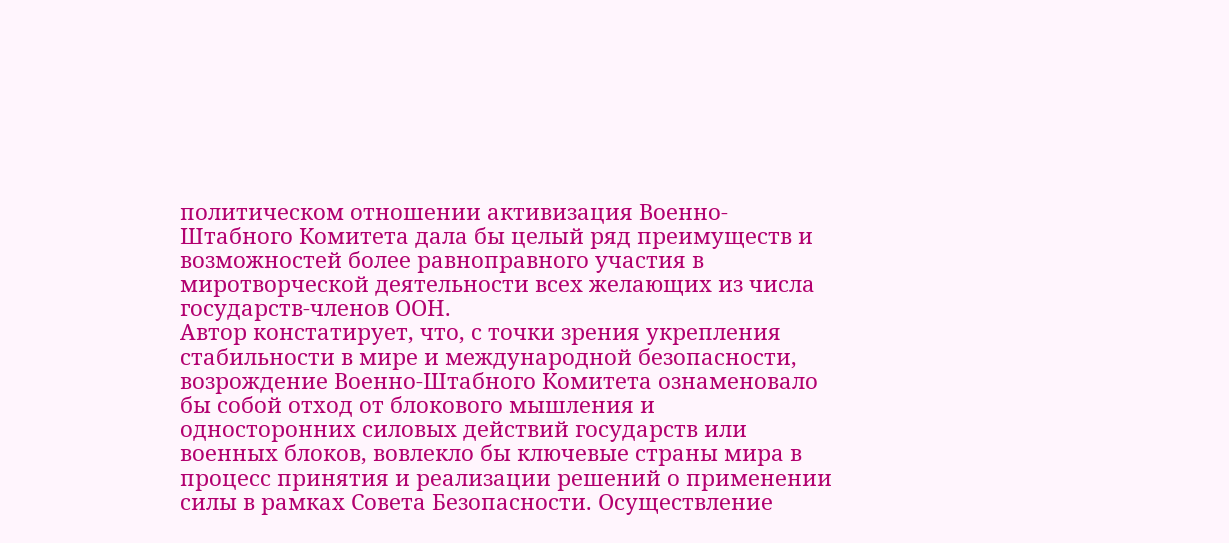политическом отношении активизация Военно-Штабного Комитета дала бы целый ряд преимуществ и возможностей более равноправного участия в миротворческой деятельности всех желающих из числа государств-членов ООН.
Автор констатирует, что, с точки зрения укрепления стабильности в мире и международной безопасности, возрождение Военно-Штабного Комитета ознаменовало бы собой отход от блокового мышления и односторонних силовых действий государств или военных блоков, вовлекло бы ключевые страны мира в процесс принятия и реализации решений о применении силы в рамках Совета Безопасности. Осуществление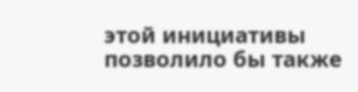этой инициативы позволило бы также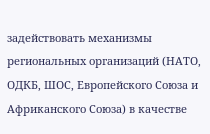задействовать механизмы региональных организаций (НАТО, ОДКБ, ШОС, Европейского Союза и Африканского Союза) в качестве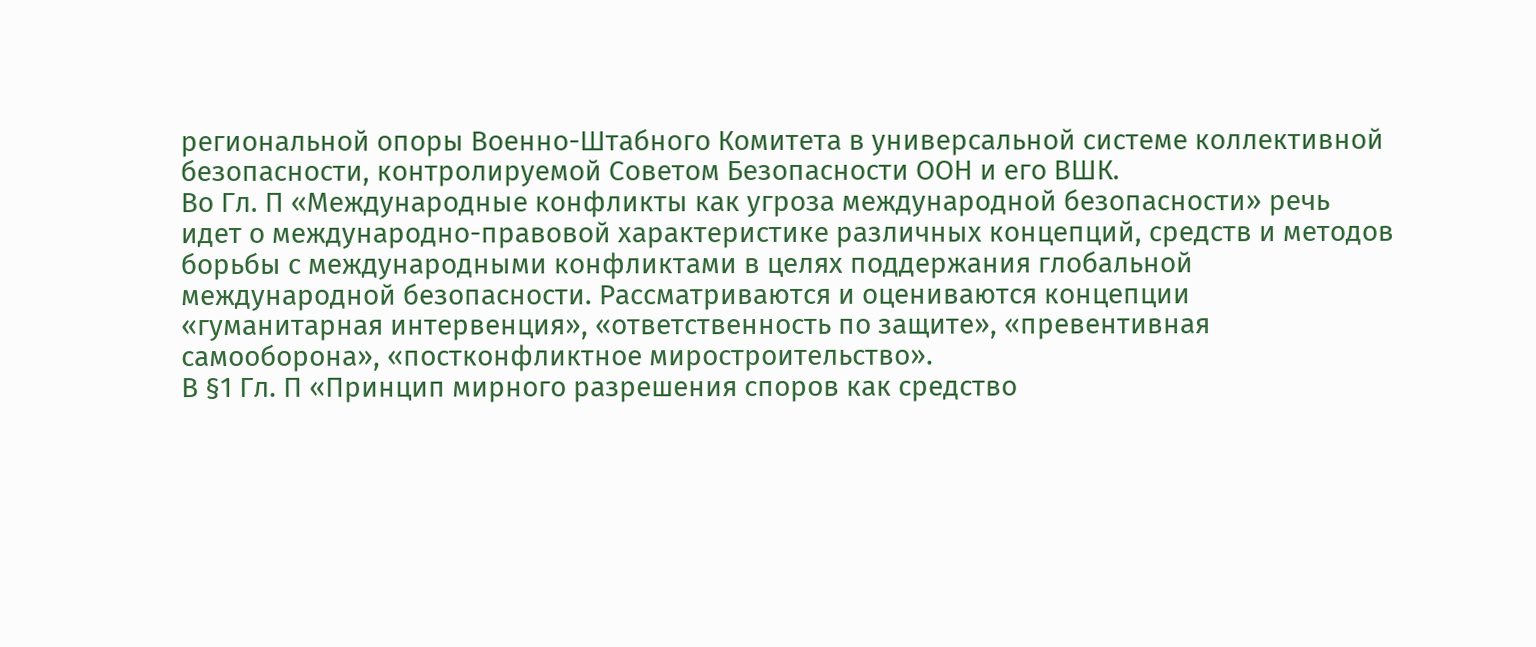региональной опоры Военно-Штабного Комитета в универсальной системе коллективной безопасности, контролируемой Советом Безопасности ООН и его ВШК.
Во Гл. П «Международные конфликты как угроза международной безопасности» речь идет о международно-правовой характеристике различных концепций, средств и методов борьбы с международными конфликтами в целях поддержания глобальной международной безопасности. Рассматриваются и оцениваются концепции «гуманитарная интервенция», «ответственность по защите», «превентивная самооборона», «постконфликтное миростроительство».
В §1 Гл. П «Принцип мирного разрешения споров как средство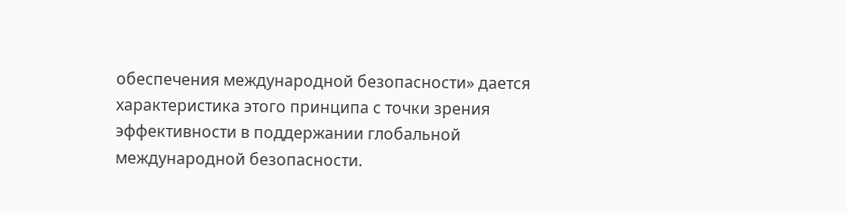обеспечения международной безопасности» дается характеристика этого принципа с точки зрения эффективности в поддержании глобальной международной безопасности.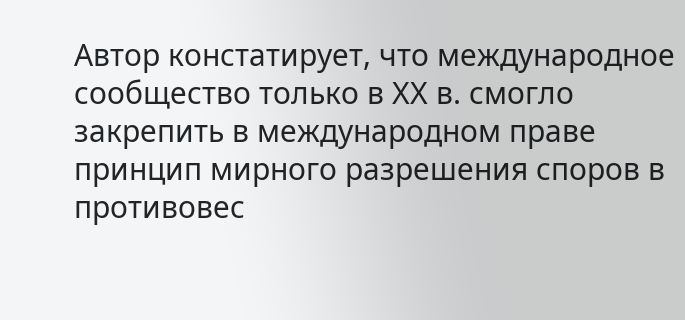Автор констатирует, что международное сообщество только в ХХ в. смогло закрепить в международном праве принцип мирного разрешения споров в противовес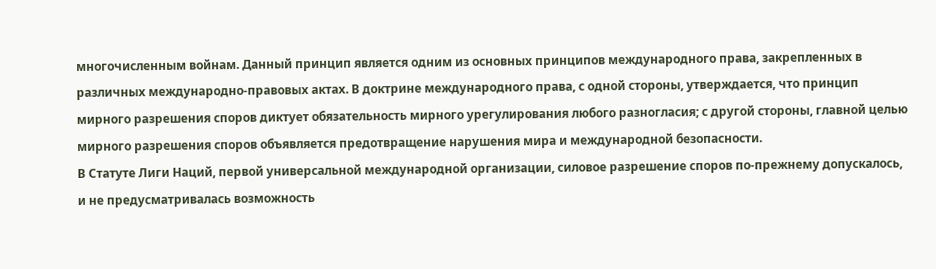многочисленным войнам. Данный принцип является одним из основных принципов международного права, закрепленных в различных международно-правовых актах. В доктрине международного права, с одной стороны, утверждается, что принцип мирного разрешения споров диктует обязательность мирного урегулирования любого разногласия; с другой стороны, главной целью мирного разрешения споров объявляется предотвращение нарушения мира и международной безопасности.
В Статуте Лиги Наций, первой универсальной международной организации, силовое разрешение споров по-прежнему допускалось, и не предусматривалась возможность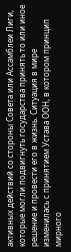активных действий со стороны Совета или Ассамблеи Лиги, которые могли подвигнуть государства принять то или иное решение и провести его в жизнь. Ситуация в мире изменилась с принятием Устава ООН, в котором принцип мирного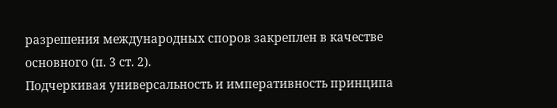разрешения международных споров закреплен в качестве основного (п. 3 ст. 2).
Подчеркивая универсальность и императивность принципа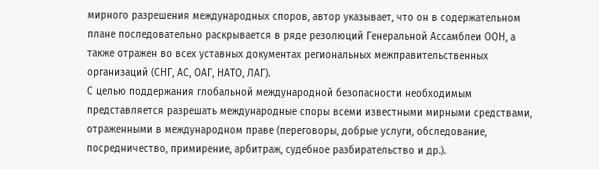мирного разрешения международных споров, автор указывает, что он в содержательном плане последовательно раскрывается в ряде резолюций Генеральной Ассамблеи ООН, а также отражен во всех уставных документах региональных межправительственных организаций (СНГ, АС, ОАГ, НАТО, ЛАГ).
С целью поддержания глобальной международной безопасности необходимым представляется разрешать международные споры всеми известными мирными средствами, отраженными в международном праве (переговоры, добрые услуги, обследование, посредничество, примирение, арбитраж, судебное разбирательство и др.).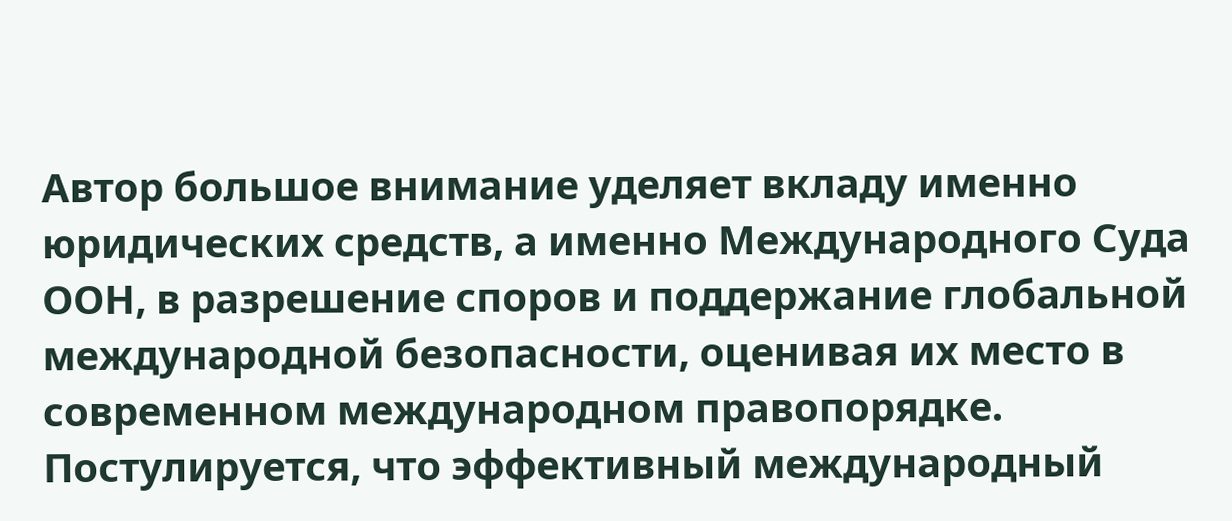Автор большое внимание уделяет вкладу именно юридических средств, а именно Международного Суда ООН, в разрешение споров и поддержание глобальной международной безопасности, оценивая их место в современном международном правопорядке. Постулируется, что эффективный международный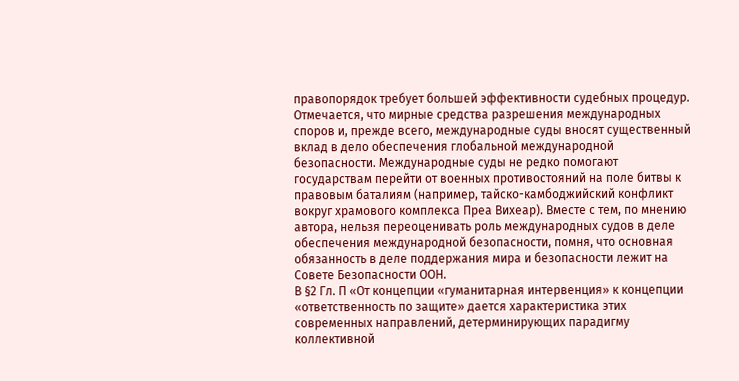правопорядок требует большей эффективности судебных процедур.
Отмечается, что мирные средства разрешения международных споров и, прежде всего, международные суды вносят существенный вклад в дело обеспечения глобальной международной безопасности. Международные суды не редко помогают государствам перейти от военных противостояний на поле битвы к правовым баталиям (например, тайско-камбоджийский конфликт вокруг храмового комплекса Преа Вихеар). Вместе с тем, по мнению автора, нельзя переоценивать роль международных судов в деле обеспечения международной безопасности, помня, что основная обязанность в деле поддержания мира и безопасности лежит на Совете Безопасности ООН.
В §2 Гл. П «От концепции «гуманитарная интервенция» к концепции «ответственность по защите» дается характеристика этих современных направлений, детерминирующих парадигму коллективной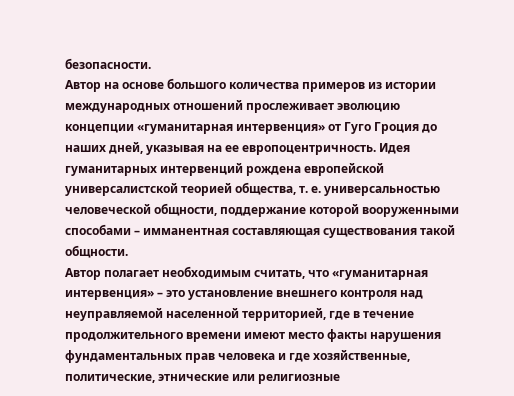безопасности.
Автор на основе большого количества примеров из истории международных отношений прослеживает эволюцию концепции «гуманитарная интервенция» от Гуго Гроция до наших дней, указывая на ее европоцентричность. Идея гуманитарных интервенций рождена европейской универсалистской теорией общества, т. е. универсальностью человеческой общности, поддержание которой вооруженными способами – имманентная составляющая существования такой общности.
Автор полагает необходимым считать, что «гуманитарная интервенция» – это установление внешнего контроля над неуправляемой населенной территорией, где в течение продолжительного времени имеют место факты нарушения фундаментальных прав человека и где хозяйственные, политические, этнические или религиозные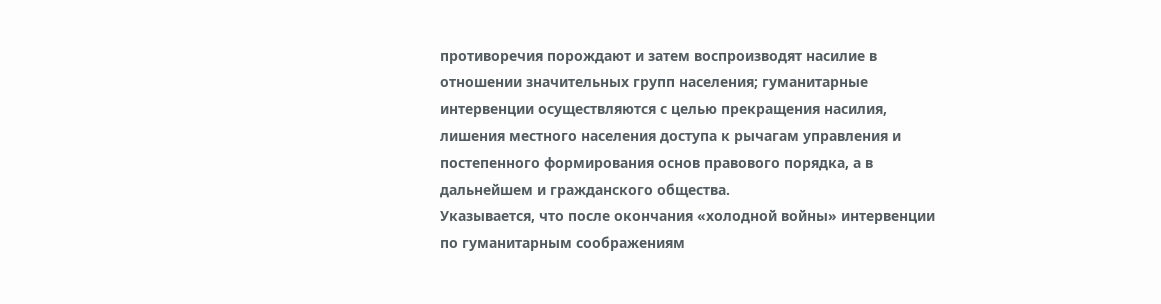противоречия порождают и затем воспроизводят насилие в отношении значительных групп населения; гуманитарные интервенции осуществляются с целью прекращения насилия, лишения местного населения доступа к рычагам управления и постепенного формирования основ правового порядка, а в дальнейшем и гражданского общества.
Указывается, что после окончания «холодной войны» интервенции по гуманитарным соображениям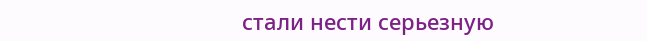стали нести серьезную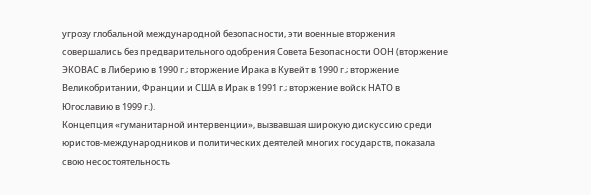угрозу глобальной международной безопасности, эти военные вторжения совершались без предварительного одобрения Совета Безопасности ООН (вторжение ЭКОВАС в Либерию в 1990 г.; вторжение Ирака в Кувейт в 1990 г.; вторжение Великобритании, Франции и США в Ирак в 1991 г.; вторжение войск НАТО в Югославию в 1999 г.).
Концепция «гуманитарной интервенции», вызвавшая широкую дискуссию среди юристов-международников и политических деятелей многих государств, показала свою несостоятельность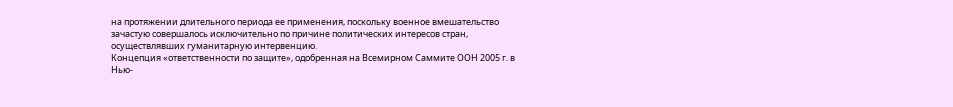на протяжении длительного периода ее применения, поскольку военное вмешательство зачастую совершалось исключительно по причине политических интересов стран, осуществлявших гуманитарную интервенцию.
Концепция «ответственности по защите», одобренная на Всемирном Саммите ООН 2005 г. в Нью-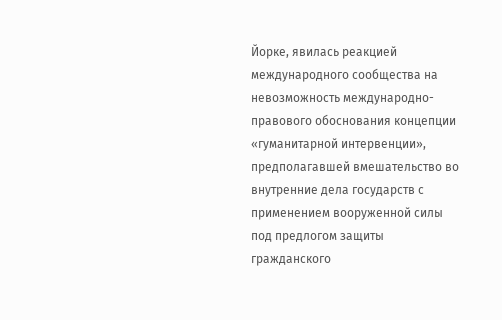Йорке, явилась реакцией международного сообщества на невозможность международно-правового обоснования концепции «гуманитарной интервенции», предполагавшей вмешательство во внутренние дела государств с применением вооруженной силы под предлогом защиты гражданского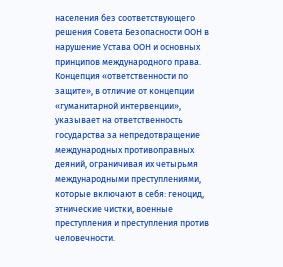населения без соответствующего решения Совета Безопасности ООН в нарушение Устава ООН и основных принципов международного права.
Концепция «ответственности по защите», в отличие от концепции «гуманитарной интервенции», указывает на ответственность государства за непредотвращение международных противоправных деяний, ограничивая их четырьмя международными преступлениями, которые включают в себя: геноцид, этнические чистки, военные преступления и преступления против человечности.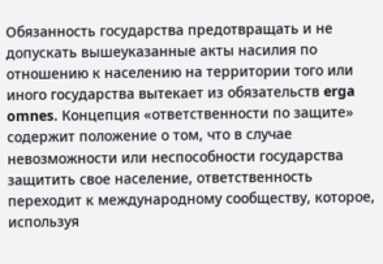Обязанность государства предотвращать и не допускать вышеуказанные акты насилия по отношению к населению на территории того или иного государства вытекает из обязательств erga omnes. Концепция «ответственности по защите» содержит положение о том, что в случае невозможности или неспособности государства защитить свое население, ответственность переходит к международному сообществу, которое, используя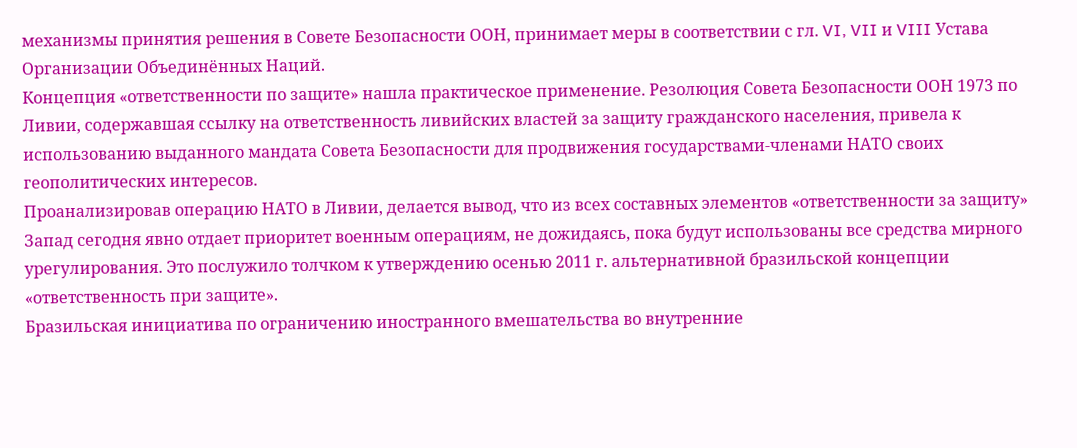механизмы принятия решения в Совете Безопасности ООН, принимает меры в соответствии с гл. VI, VII и VIII Устава Организации Объединённых Наций.
Концепция «ответственности по защите» нашла практическое применение. Резолюция Совета Безопасности ООН 1973 по Ливии, содержавшая ссылку на ответственность ливийских властей за защиту гражданского населения, привела к использованию выданного мандата Совета Безопасности для продвижения государствами-членами НАТО своих геополитических интересов.
Проанализировав операцию НАТО в Ливии, делается вывод, что из всех составных элементов «ответственности за защиту» Запад сегодня явно отдает приоритет военным операциям, не дожидаясь, пока будут использованы все средства мирного урегулирования. Это послужило толчком к утверждению осенью 2011 г. альтернативной бразильской концепции «ответственность при защите».
Бразильская инициатива по ограничению иностранного вмешательства во внутренние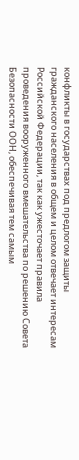конфликты в государствах под предлогом защиты гражданского населения в общем и целом отвечает интересам Российской Федерации, так как ужесточает правила проведения вооруженного вмешательства по решению Совета Безопасности ООН, обеспечивая тем самым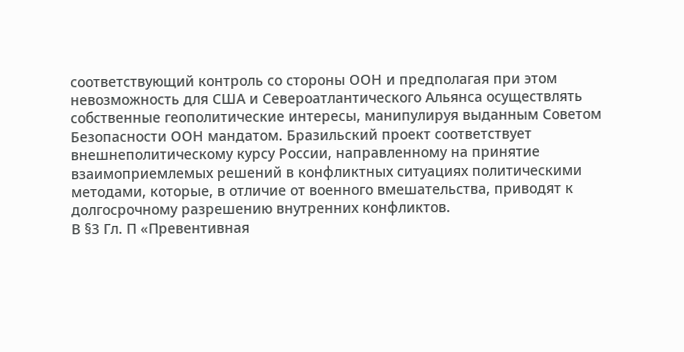соответствующий контроль со стороны ООН и предполагая при этом невозможность для США и Североатлантического Альянса осуществлять собственные геополитические интересы, манипулируя выданным Советом Безопасности ООН мандатом. Бразильский проект соответствует внешнеполитическому курсу России, направленному на принятие взаимоприемлемых решений в конфликтных ситуациях политическими методами, которые, в отличие от военного вмешательства, приводят к долгосрочному разрешению внутренних конфликтов.
В §3 Гл. П «Превентивная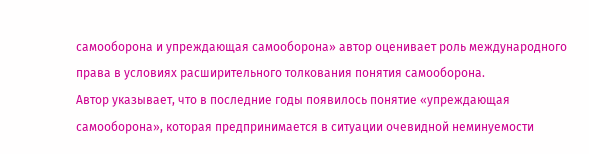самооборона и упреждающая самооборона» автор оценивает роль международного права в условиях расширительного толкования понятия самооборона.
Автор указывает, что в последние годы появилось понятие «упреждающая самооборона», которая предпринимается в ситуации очевидной неминуемости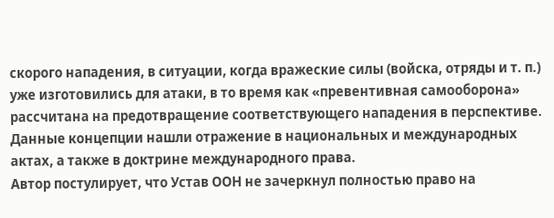скорого нападения, в ситуации, когда вражеские силы (войска, отряды и т. п.) уже изготовились для атаки, в то время как «превентивная самооборона» рассчитана на предотвращение соответствующего нападения в перспективе. Данные концепции нашли отражение в национальных и международных актах, а также в доктрине международного права.
Автор постулирует, что Устав ООН не зачеркнул полностью право на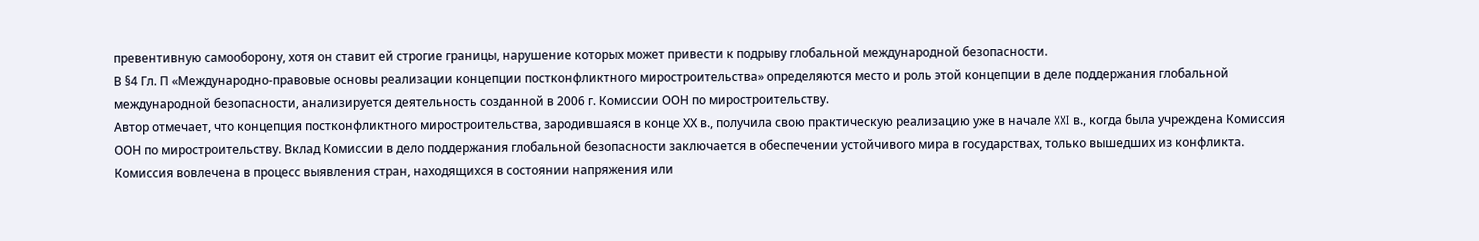превентивную самооборону, хотя он ставит ей строгие границы, нарушение которых может привести к подрыву глобальной международной безопасности.
В §4 Гл. П «Международно-правовые основы реализации концепции постконфликтного миростроительства» определяются место и роль этой концепции в деле поддержания глобальной международной безопасности, анализируется деятельность созданной в 2006 г. Комиссии ООН по миростроительству.
Автор отмечает, что концепция постконфликтного миростроительства, зародившаяся в конце ХХ в., получила свою практическую реализацию уже в начале XXI в., когда была учреждена Комиссия ООН по миростроительству. Вклад Комиссии в дело поддержания глобальной безопасности заключается в обеспечении устойчивого мира в государствах, только вышедших из конфликта. Комиссия вовлечена в процесс выявления стран, находящихся в состоянии напряжения или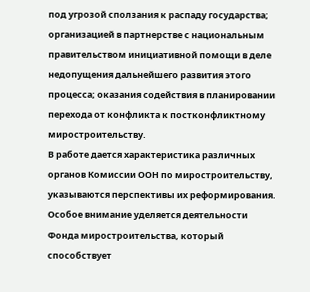под угрозой сползания к распаду государства; организацией в партнерстве с национальным правительством инициативной помощи в деле недопущения дальнейшего развития этого процесса; оказания содействия в планировании перехода от конфликта к постконфликтному миростроительству.
В работе дается характеристика различных органов Комиссии ООН по миростроительству, указываются перспективы их реформирования. Особое внимание уделяется деятельности Фонда миростроительства, который способствует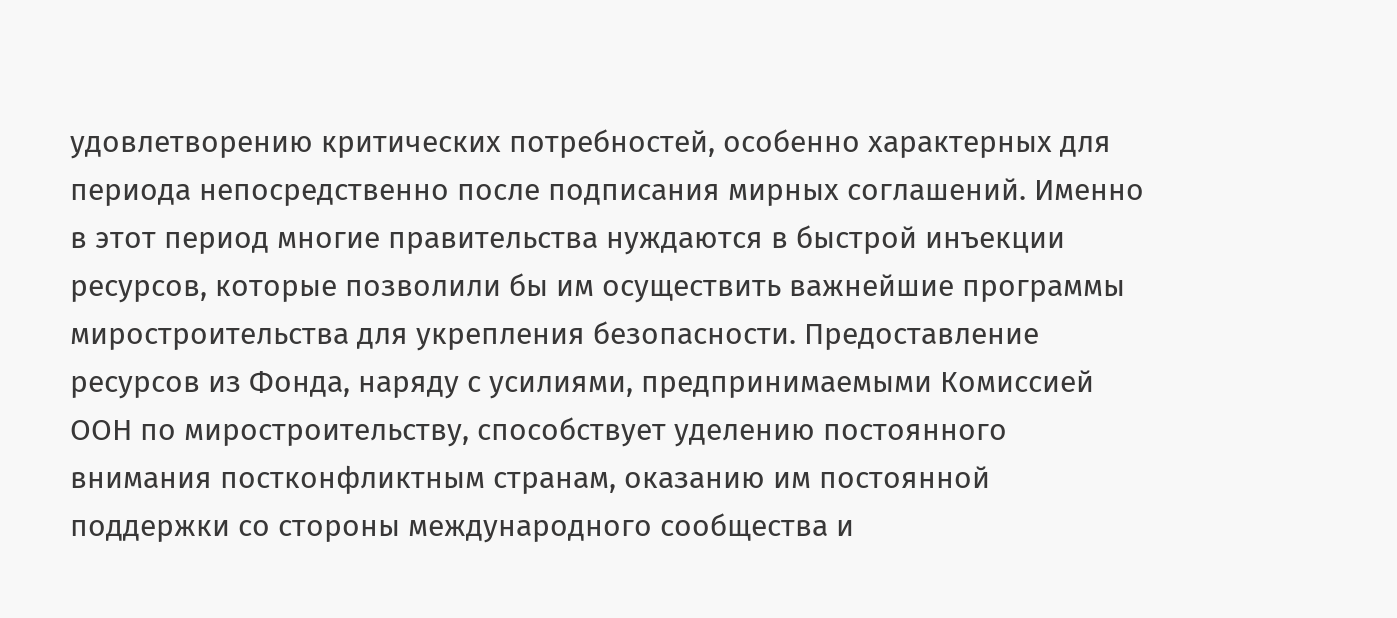удовлетворению критических потребностей, особенно характерных для периода непосредственно после подписания мирных соглашений. Именно в этот период многие правительства нуждаются в быстрой инъекции ресурсов, которые позволили бы им осуществить важнейшие программы миростроительства для укрепления безопасности. Предоставление ресурсов из Фонда, наряду с усилиями, предпринимаемыми Комиссией ООН по миростроительству, способствует уделению постоянного внимания постконфликтным странам, оказанию им постоянной поддержки со стороны международного сообщества и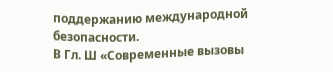поддержанию международной безопасности.
В Гл. Ш «Современные вызовы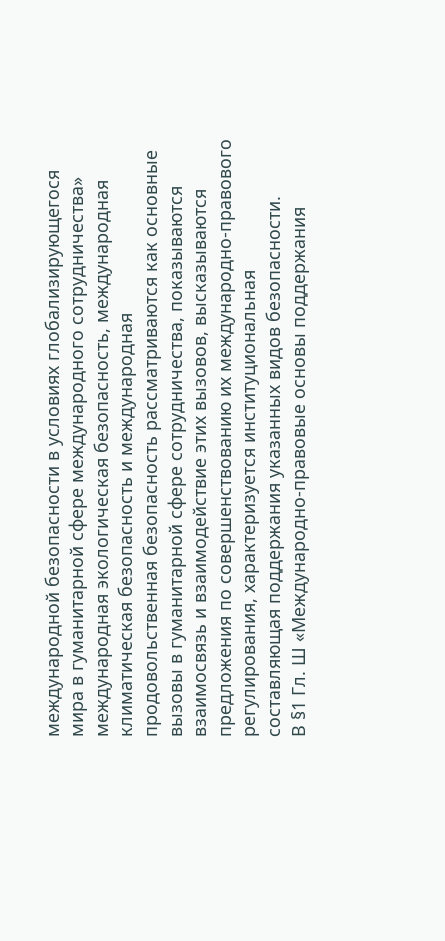международной безопасности в условиях глобализирующегося мира в гуманитарной сфере международного сотрудничества» международная экологическая безопасность, международная климатическая безопасность и международная продовольственная безопасность рассматриваются как основные вызовы в гуманитарной сфере сотрудничества, показываются взаимосвязь и взаимодействие этих вызовов, высказываются предложения по совершенствованию их международно-правового регулирования, характеризуется институциональная составляющая поддержания указанных видов безопасности.
В §1 Гл. Ш «Международно-правовые основы поддержания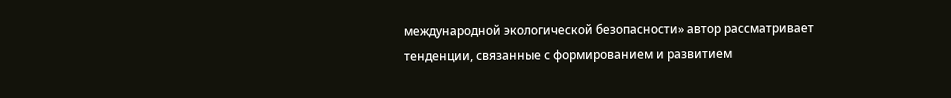международной экологической безопасности» автор рассматривает тенденции, связанные с формированием и развитием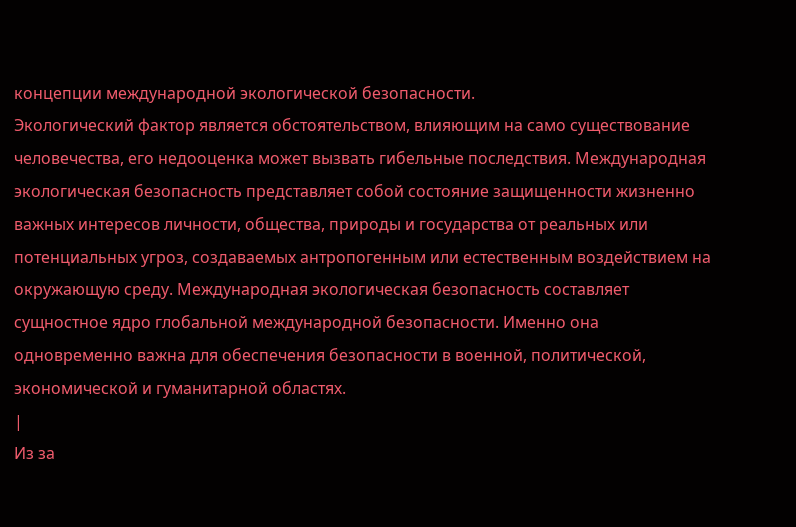концепции международной экологической безопасности.
Экологический фактор является обстоятельством, влияющим на само существование человечества, его недооценка может вызвать гибельные последствия. Международная экологическая безопасность представляет собой состояние защищенности жизненно важных интересов личности, общества, природы и государства от реальных или потенциальных угроз, создаваемых антропогенным или естественным воздействием на окружающую среду. Международная экологическая безопасность составляет сущностное ядро глобальной международной безопасности. Именно она одновременно важна для обеспечения безопасности в военной, политической, экономической и гуманитарной областях.
|
Из за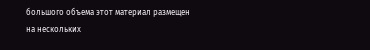большого объема этот материал размещен на нескольких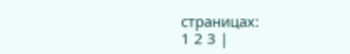страницах:
1 2 3 |